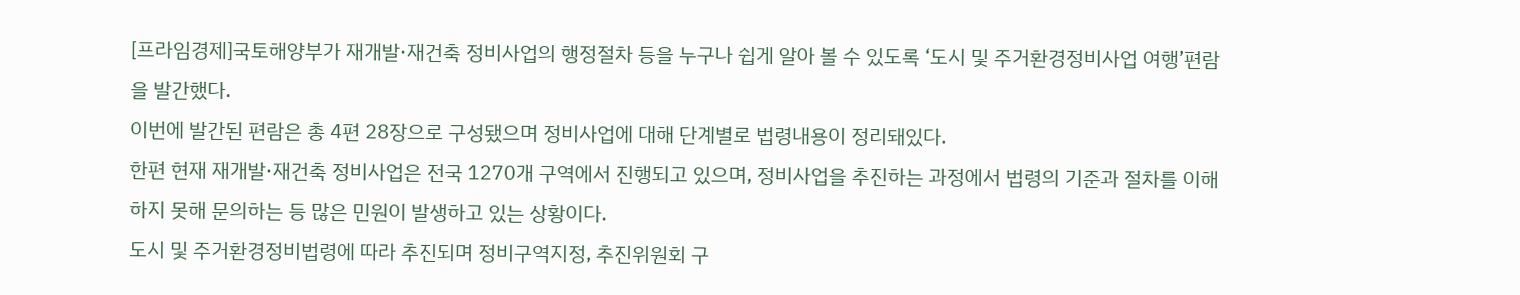[프라임경제]국토해양부가 재개발·재건축 정비사업의 행정절차 등을 누구나 쉽게 알아 볼 수 있도록 ‘도시 및 주거환경정비사업 여행’편람을 발간했다.
이번에 발간된 편람은 총 4편 28장으로 구성됐으며 정비사업에 대해 단계별로 법령내용이 정리돼있다.
한편 현재 재개발·재건축 정비사업은 전국 1270개 구역에서 진행되고 있으며, 정비사업을 추진하는 과정에서 법령의 기준과 절차를 이해하지 못해 문의하는 등 많은 민원이 발생하고 있는 상황이다.
도시 및 주거환경정비법령에 따라 추진되며 정비구역지정, 추진위원회 구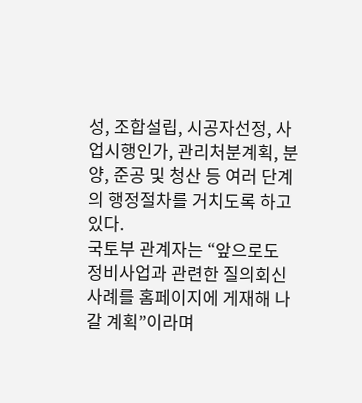성, 조합설립, 시공자선정, 사업시행인가, 관리처분계획, 분양, 준공 및 청산 등 여러 단계의 행정절차를 거치도록 하고 있다.
국토부 관계자는 “앞으로도 정비사업과 관련한 질의회신 사례를 홈페이지에 게재해 나갈 계획”이라며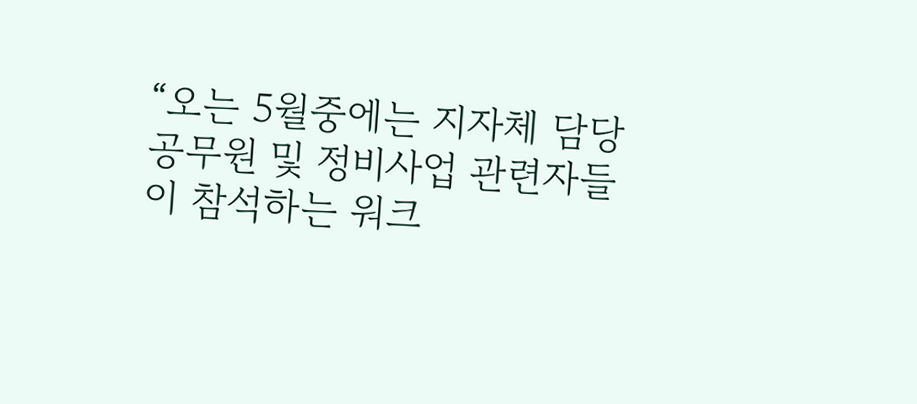“오는 5월중에는 지자체 담당공무원 및 정비사업 관련자들이 참석하는 워크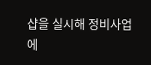샵을 실시해 정비사업에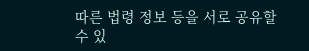따른 법령 정보 등을 서로 공유할 수 있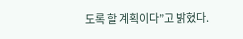도록 할 계획이다”고 밝혔다.